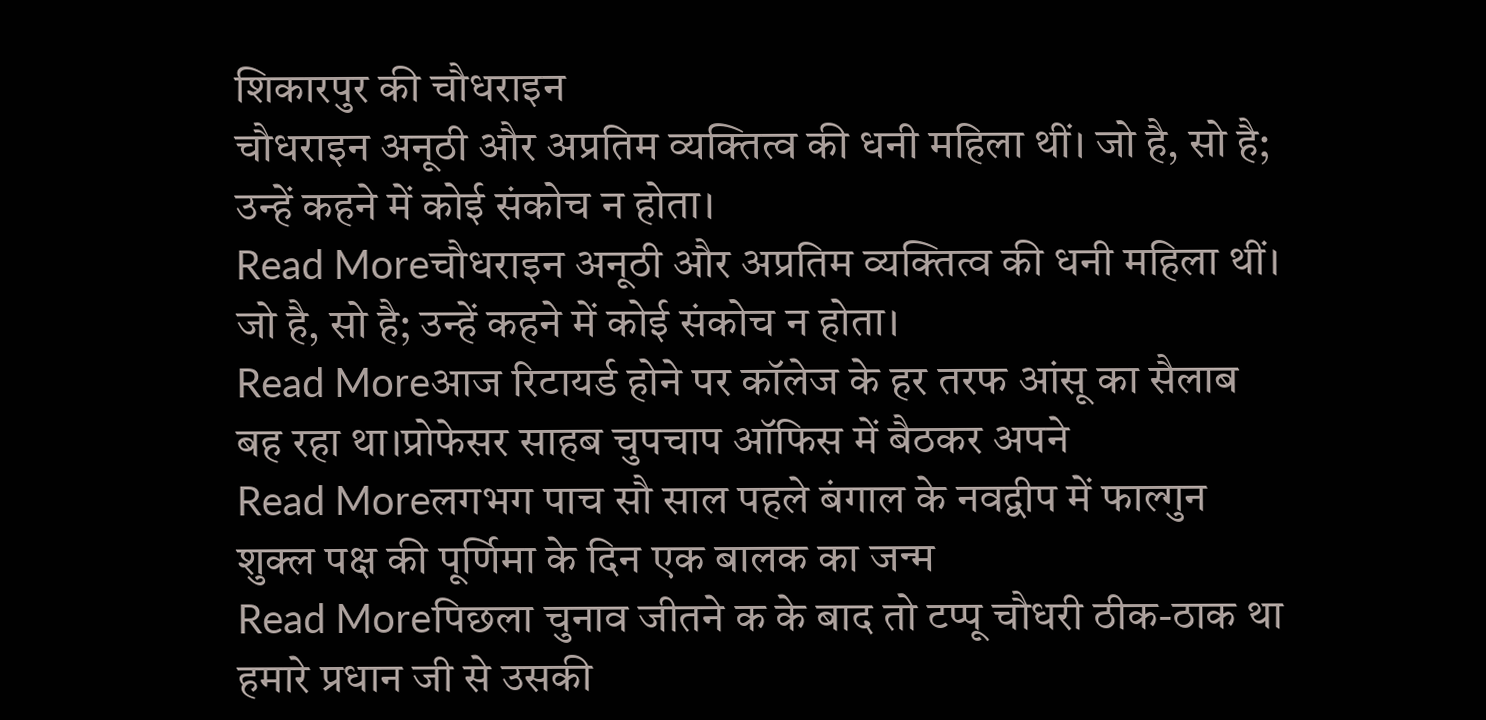शिकारपुर की चौधराइन
चौधराइन अनूठी और अप्रतिम व्यक्तित्व की धनी महिला थीं। जो है, सो है; उन्हें कहने में कोई संकोच न होता।
Read Moreचौधराइन अनूठी और अप्रतिम व्यक्तित्व की धनी महिला थीं। जो है, सो है; उन्हें कहने में कोई संकोच न होता।
Read Moreआज रिटायर्ड होने पर कॉलेज के हर तरफ आंसू का सैलाब बह रहा था।प्रोफेसर साहब चुपचाप ऑफिस में बैठकर अपने
Read Moreलगभग पाच सौ साल पहले बंगाल के नवद्वीप में फाल्गुन शुक्ल पक्ष की पूर्णिमा के दिन एक बालक का जन्म
Read Moreपिछला चुनाव जीतने क के बाद तो टप्पू चौधरी ठीक-ठाक था हमारे प्रधान जी से उसकी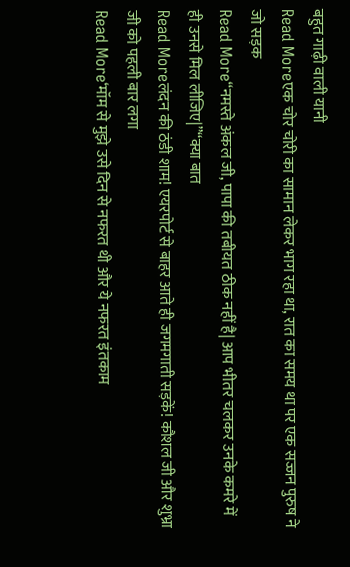बहुत गाढ़ी वाली यानी
Read Moreएक चोर चोरी का सामान लेकर भाग रहा था, रात का समय था पर एक सज्जन पुरुष ने जो सड़क
Read More“नमस्ते अंकल जी, पापा की तबीयत ठीक नहीं है| आप भीतर चलकर उनके कमरे में ही उनसे मिल लीजिए|”“क्या बात
Read Moreलंदन की ठंडी शाम! एयरपोर्ट से बाहर आते ही जगमगाती सड़कें! कौशल जी और शुभ्रा जी को पहली बार लगा
Read More‘मॉम से मुझे उसे दिन से नफरत थी और ये नफरत इंतकाम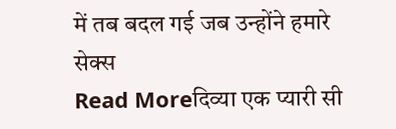में तब बदल गई जब उन्होंने हमारे सेक्स
Read Moreदिव्या एक प्यारी सी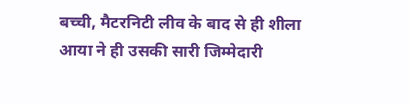बच्ची, मैटरनिटी लीव के बाद से ही शीला आया ने ही उसकी सारी जिम्मेदारी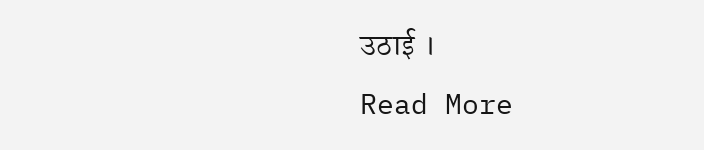उठाई ।
Read More